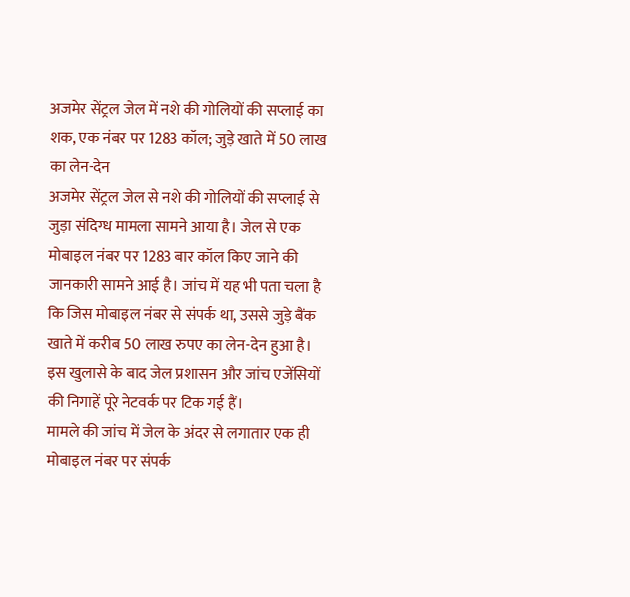अजमेर सेंट्रल जेल में नशे की गोलियों की सप्लाई का शक, एक नंबर पर 1283 कॉल; जुड़े खाते में 50 लाख का लेन-देन
अजमेर सेंट्रल जेल से नशे की गोलियों की सप्लाई से जुड़ा संदिग्ध मामला सामने आया है। जेल से एक मोबाइल नंबर पर 1283 बार कॉल किए जाने की जानकारी सामने आई है। जांच में यह भी पता चला है कि जिस मोबाइल नंबर से संपर्क था, उससे जुड़े बैंक खाते में करीब 50 लाख रुपए का लेन-देन हुआ है। इस खुलासे के बाद जेल प्रशासन और जांच एजेंसियों की निगाहें पूरे नेटवर्क पर टिक गई हैं।
मामले की जांच में जेल के अंदर से लगातार एक ही मोबाइल नंबर पर संपर्क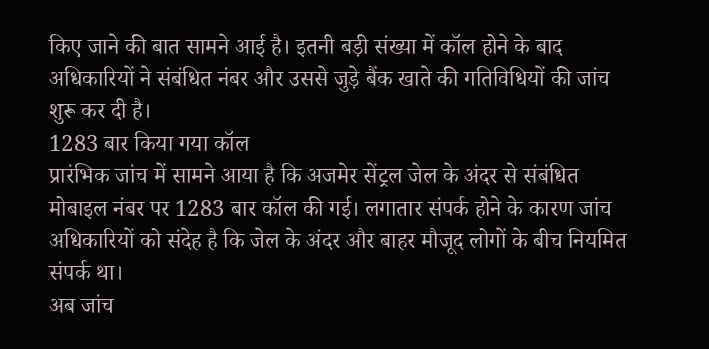किए जाने की बात सामने आई है। इतनी बड़ी संख्या में कॉल होने के बाद अधिकारियों ने संबंधित नंबर और उससे जुड़े बैंक खाते की गतिविधियों की जांच शुरू कर दी है।
1283 बार किया गया कॉल
प्रारंभिक जांच में सामने आया है कि अजमेर सेंट्रल जेल के अंदर से संबंधित मोबाइल नंबर पर 1283 बार कॉल की गई। लगातार संपर्क होने के कारण जांच अधिकारियों को संदेह है कि जेल के अंदर और बाहर मौजूद लोगों के बीच नियमित संपर्क था।
अब जांच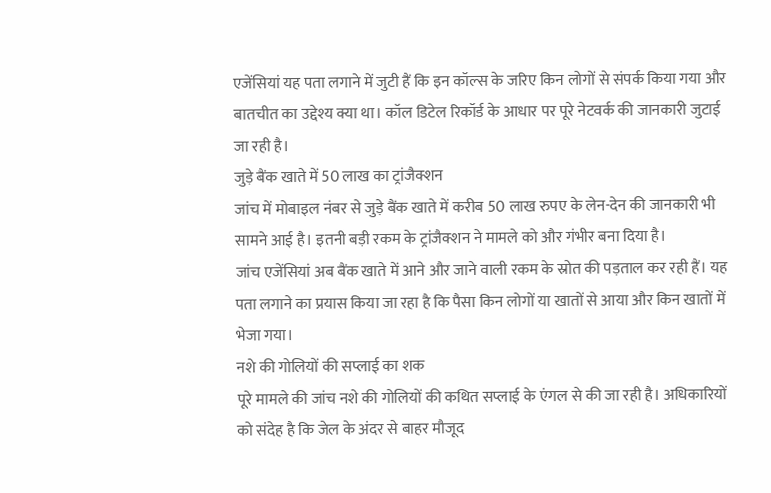एजेंसियां यह पता लगाने में जुटी हैं कि इन कॉल्स के जरिए किन लोगों से संपर्क किया गया और बातचीत का उद्देश्य क्या था। कॉल डिटेल रिकॉर्ड के आधार पर पूरे नेटवर्क की जानकारी जुटाई जा रही है।
जुड़े बैंक खाते में 50 लाख का ट्रांजैक्शन
जांच में मोबाइल नंबर से जुड़े बैंक खाते में करीब 50 लाख रुपए के लेन-देन की जानकारी भी सामने आई है। इतनी बड़ी रकम के ट्रांजैक्शन ने मामले को और गंभीर बना दिया है।
जांच एजेंसियां अब बैंक खाते में आने और जाने वाली रकम के स्रोत की पड़ताल कर रही हैं। यह पता लगाने का प्रयास किया जा रहा है कि पैसा किन लोगों या खातों से आया और किन खातों में भेजा गया।
नशे की गोलियों की सप्लाई का शक
पूरे मामले की जांच नशे की गोलियों की कथित सप्लाई के एंगल से की जा रही है। अधिकारियों को संदेह है कि जेल के अंदर से बाहर मौजूद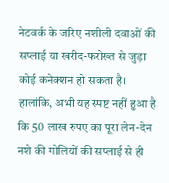नेटवर्क के जरिए नशीली दवाओं की सप्लाई या खरीद-फरोख्त से जुड़ा कोई कनेक्शन हो सकता है।
हालांकि, अभी यह स्पष्ट नहीं हुआ है कि 50 लाख रुपए का पूरा लेन-देन नशे की गोलियों की सप्लाई से ही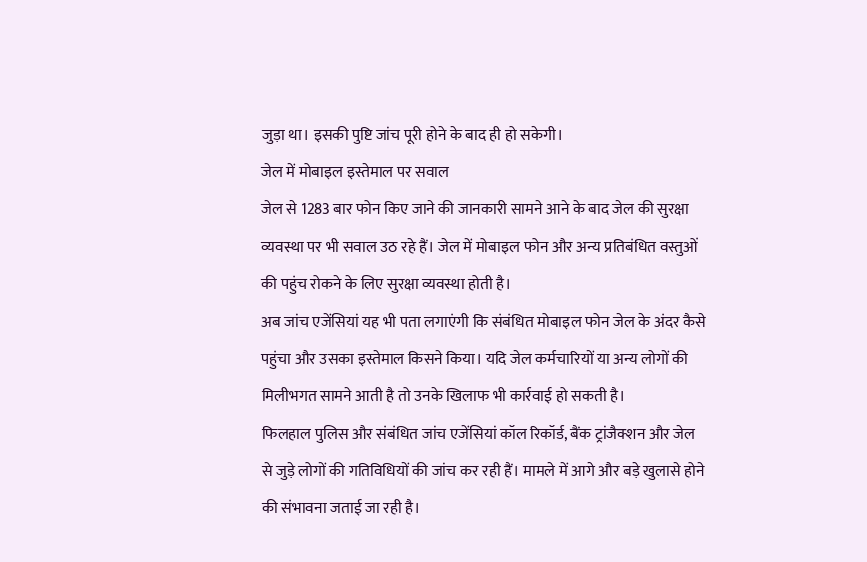जुड़ा था। इसकी पुष्टि जांच पूरी होने के बाद ही हो सकेगी।
जेल में मोबाइल इस्तेमाल पर सवाल
जेल से 1283 बार फोन किए जाने की जानकारी सामने आने के बाद जेल की सुरक्षा व्यवस्था पर भी सवाल उठ रहे हैं। जेल में मोबाइल फोन और अन्य प्रतिबंधित वस्तुओं की पहुंच रोकने के लिए सुरक्षा व्यवस्था होती है।
अब जांच एजेंसियां यह भी पता लगाएंगी कि संबंधित मोबाइल फोन जेल के अंदर कैसे पहुंचा और उसका इस्तेमाल किसने किया। यदि जेल कर्मचारियों या अन्य लोगों की मिलीभगत सामने आती है तो उनके खिलाफ भी कार्रवाई हो सकती है।
फिलहाल पुलिस और संबंधित जांच एजेंसियां कॉल रिकॉर्ड, बैंक ट्रांजैक्शन और जेल से जुड़े लोगों की गतिविधियों की जांच कर रही हैं। मामले में आगे और बड़े खुलासे होने की संभावना जताई जा रही है।